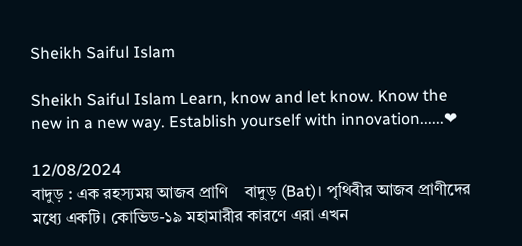Sheikh Saiful Islam

Sheikh Saiful Islam Learn, know and let know. Know the new in a new way. Establish yourself with innovation......❤

12/08/2024
বাদুড় : এক রহস্যময় আজব প্রাণি    বাদুড় (Bat)। পৃথিবীর আজব প্রাণীদের মধ্যে একটি। কোভিড-১৯ মহামারীর কারণে এরা এখন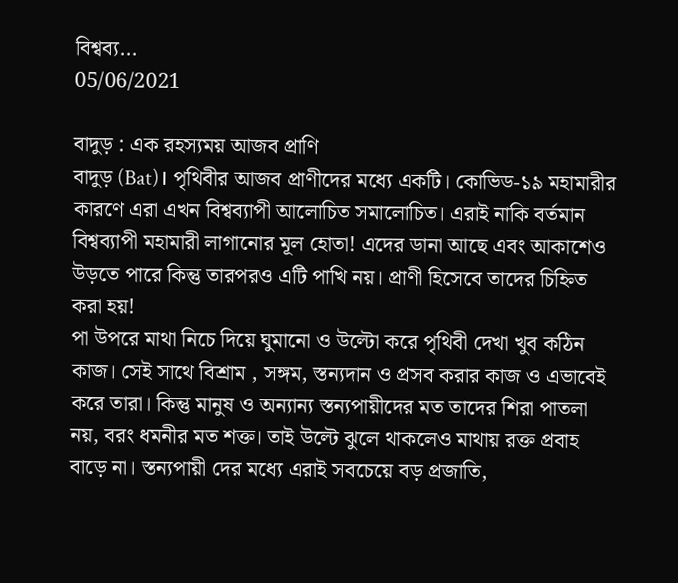বিশ্বব্য...
05/06/2021

বাদুড় : এক রহস্যময় আজব প্রাণি
বাদুড় (Bat)। পৃথিবীর আজব প্রাণীদের মধ্যে একটি। কোভিড-১৯ মহামারীর কারণে এরা এখন বিশ্বব্যাপী আলোচিত সমালোচিত। এরাই নাকি বর্তমান বিশ্বব্যাপী মহামারী লাগানোর মূল হোতা! এদের ডানা আছে এবং আকাশেও উড়তে পারে কিন্তু তারপরও এটি পাখি নয়। প্রাণী হিসেবে তাদের চিহ্নিত করা হয়!
পা উপরে মাথা নিচে দিয়ে ঘুমানো ও উল্টো করে পৃথিবী দেখা খুব কঠিন কাজ। সেই সাথে বিশ্রাম , সঙ্গম, স্তন্যদান ও প্রসব করার কাজ ও এভাবেই করে তারা। কিন্তু মানুষ ও অন্যান্য স্তন্যপায়ীদের মত তাদের শিরা পাতলা নয়, বরং ধমনীর মত শক্ত। তাই উল্টে ঝুলে থাকলেও মাথায় রক্ত প্রবাহ বাড়ে না। স্তন্যপায়ী দের মধ্যে এরাই সবচেয়ে বড় প্রজাতি,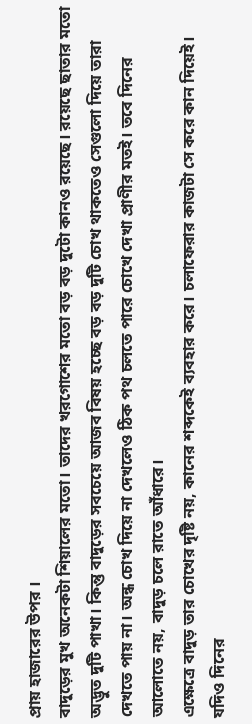প্রায় হাজারের উপর ।
বাদুড়ের মুখ অনেকটা শিয়ালের মতো। তাদের খরগোশের মতো বড় বড় দুটো কানও রয়েছে। রয়েছে ছাতার মতো অদ্ভুত দুটি পাখা। কিন্তু বাদুড়ের সবচেয়ে আজব বিষয় হচ্ছে বড় বড় দুটি চোখ থাকতেও সেগুলো দিয়ে তারা দেখতে পায় না। অন্ধ চোখ দিয়ে না দেখলেও ঠিক পথ চলতে পারে চোখে দেখা প্রাণীর মতই। তবে দিনের আলোতে নয়, বাদুড় চলে রাতে আঁধারে।
এক্ষেত্রে বাদুড় তার চোখের দৃষ্টি নয়, কানের শব্দকেই ব্যবহার করে। চলাফেরার কাজটা সে করে কান দিয়েই। যদিও দিনের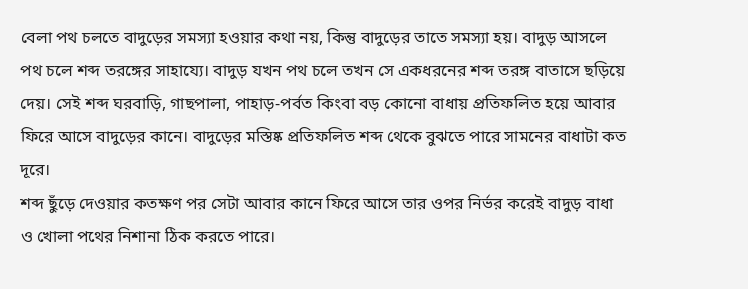বেলা পথ চলতে বাদুড়ের সমস্যা হওয়ার কথা নয়, কিন্তু বাদুড়ের তাতে সমস্যা হয়। বাদুড় আসলে পথ চলে শব্দ তরঙ্গের সাহায্যে। বাদুড় যখন পথ চলে তখন সে একধরনের শব্দ তরঙ্গ বাতাসে ছড়িয়ে দেয়। সেই শব্দ ঘরবাড়ি, গাছপালা, পাহাড়-পর্বত কিংবা বড় কোনো বাধায় প্রতিফলিত হয়ে আবার ফিরে আসে বাদুড়ের কানে। বাদুড়ের মস্তিষ্ক প্রতিফলিত শব্দ থেকে বুঝতে পারে সামনের বাধাটা কত দূরে।
শব্দ ছুঁড়ে দেওয়ার কতক্ষণ পর সেটা আবার কানে ফিরে আসে তার ওপর নির্ভর করেই বাদুড় বাধা ও খোলা পথের নিশানা ঠিক করতে পারে।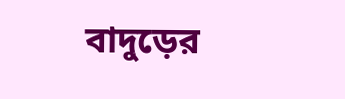বাদুড়ের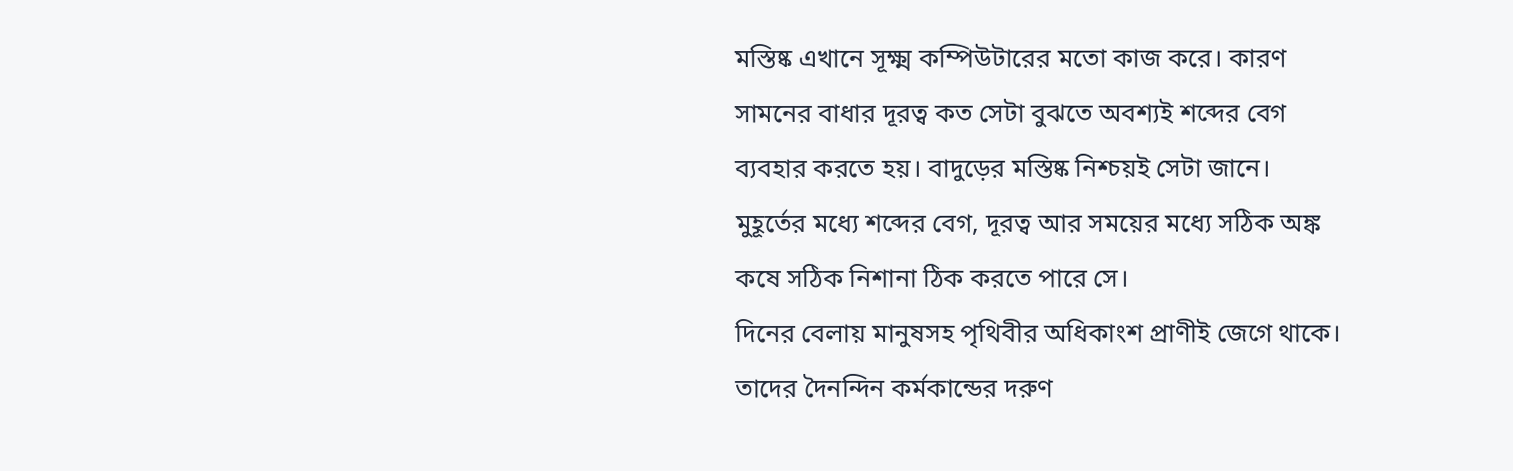মস্তিষ্ক এখানে সূক্ষ্ম কম্পিউটারের মতো কাজ করে। কারণ সামনের বাধার দূরত্ব কত সেটা বুঝতে অবশ্যই শব্দের বেগ ব্যবহার করতে হয়। বাদুড়ের মস্তিষ্ক নিশ্চয়ই সেটা জানে। মুহূর্তের মধ্যে শব্দের বেগ, দূরত্ব আর সময়ের মধ্যে সঠিক অঙ্ক কষে সঠিক নিশানা ঠিক করতে পারে সে।
দিনের বেলায় মানুষসহ পৃথিবীর অধিকাংশ প্রাণীই জেগে থাকে। তাদের দৈনন্দিন কর্মকান্ডের দরুণ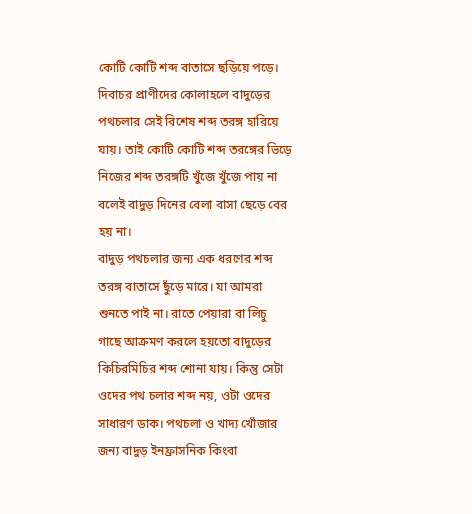কোটি কোটি শব্দ বাতাসে ছড়িয়ে পড়ে। দিবাচর প্রাণীদের কোলাহলে বাদুড়ের পথচলার সেই বিশেষ শব্দ তরঙ্গ হারিয়ে যায়। তাই কোটি কোটি শব্দ তরঙ্গের ভিড়ে নিজের শব্দ তরঙ্গটি খুঁজে খুঁজে পায় না বলেই বাদুড় দিনের বেলা বাসা ছেড়ে বের হয় না।
বাদুড় পথচলার জন্য এক ধরণের শব্দ তরঙ্গ বাতাসে ছুঁড়ে মারে। যা আমরা শুনতে পাই না। রাতে পেয়ারা বা লিচু গাছে আক্রমণ করলে হয়তো বাদুড়ের কিচিরমিচির শব্দ শোনা যায়। কিন্তু সেটা ওদের পথ চলার শব্দ নয়, ওটা ওদের সাধারণ ডাক। পথচলা ও খাদ্য খোঁজার জন্য বাদুড় ইনফ্রাসনিক কিংবা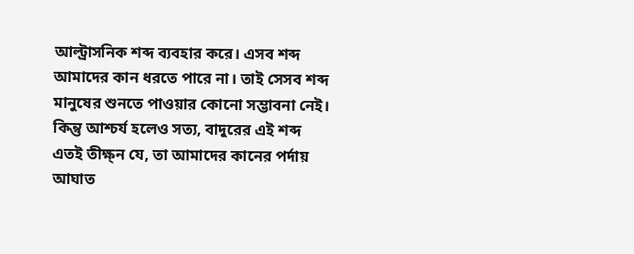আল্ট্রাসনিক শব্দ ব্যবহার করে। এসব শব্দ আমাদের কান ধরতে পারে না। তাই সেসব শব্দ মানুষের শুনতে পাওয়ার কোনো সম্ভাবনা নেই।
কিন্তু আশ্চর্য হলেও সত্য, বাদুরের এই শব্দ এতই তীক্ষ্ন যে, তা আমাদের কানের পর্দায় আঘাত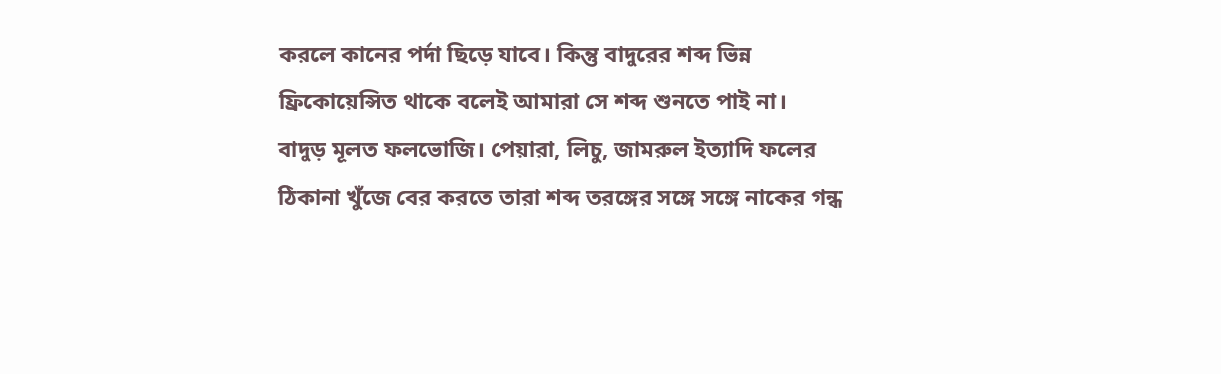করলে কানের পর্দা ছিড়ে যাবে। কিন্তু বাদুরের শব্দ ভিন্ন ফ্রিকোয়েন্সিত থাকে বলেই আমারা সে শব্দ শুনতে পাই না।
বাদুড় মূলত ফলভোজি। পেয়ারা, লিচু, জামরুল ইত্যাদি ফলের ঠিকানা খুঁজে বের করতে তারা শব্দ তরঙ্গের সঙ্গে সঙ্গে নাকের গন্ধ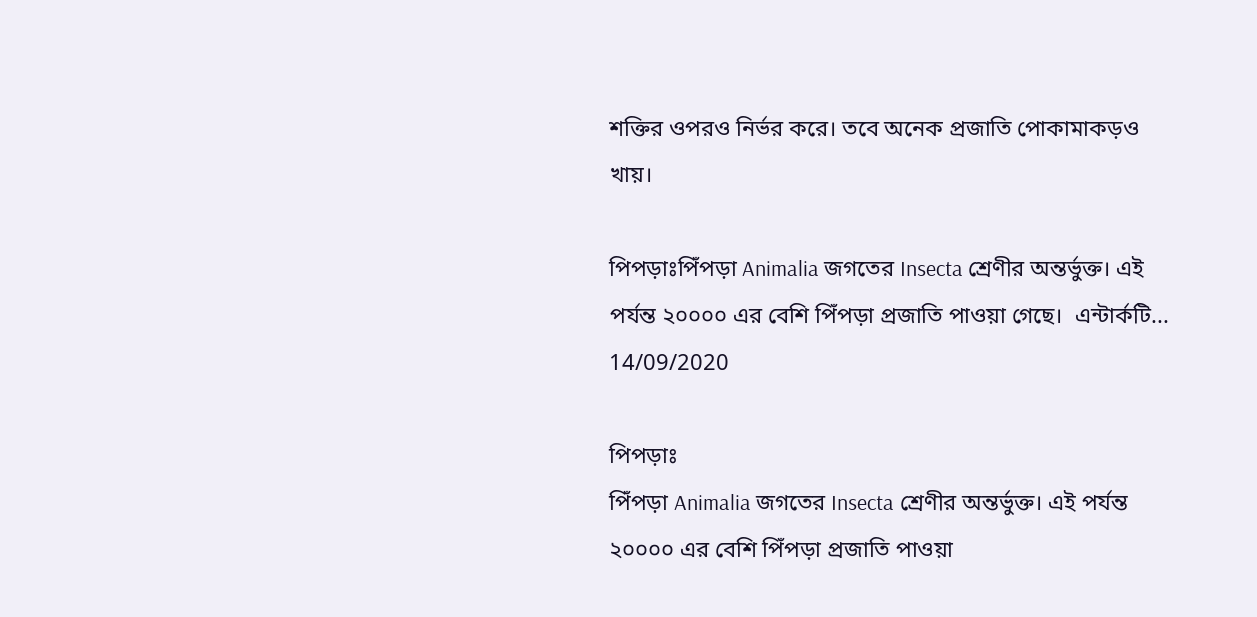শক্তির ওপরও নির্ভর করে। তবে অনেক প্রজাতি পোকামাকড়ও খায়।

পিপড়াঃপিঁপড়া Animalia জগতের Insecta শ্রেণীর অন্তর্ভুক্ত। এই পর্যন্ত ২০০০০ এর বেশি পিঁপড়া প্রজাতি পাওয়া গেছে।  এন্টার্কটি...
14/09/2020

পিপড়াঃ
পিঁপড়া Animalia জগতের Insecta শ্রেণীর অন্তর্ভুক্ত। এই পর্যন্ত ২০০০০ এর বেশি পিঁপড়া প্রজাতি পাওয়া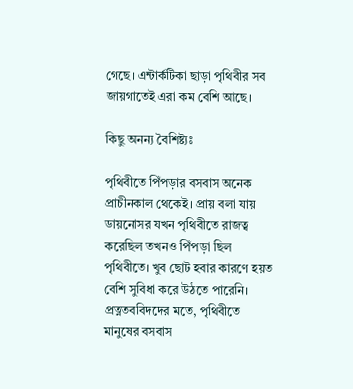গেছে। এন্টার্কটিকা ছাড়া পৃথিবীর সব জায়গাতেই এরা কম বেশি আছে।

কিছু অনন্য বৈশিষ্ট্যঃ

পৃথিবীতে পিঁপড়ার বসবাস অনেক প্রাচীনকাল থেকেই। প্রায় বলা যায় ডায়নোসর যখন পৃথিবীতে রাজত্ব করেছিল তখনও পিঁপড়া ছিল পৃথিবীতে। খুব ছোট হবার কারণে হয়ত বেশি সুবিধা করে উঠতে পারেনি। প্রত্নতববিদদের মতে, পৃথিবীতে মানুষের বসবাস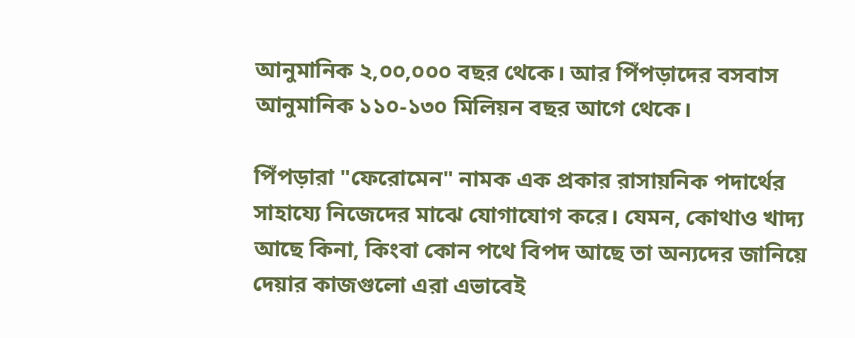আনুমানিক ২,০০,০০০ বছর থেকে। আর পিঁপড়াদের বসবাস আনুমানিক ১১০-১৩০ মিলিয়ন বছর আগে থেকে।

পিঁপড়ারা "ফেরোমেন" নামক এক প্রকার রাসায়নিক পদার্থের সাহায্যে নিজেদের মাঝে যোগাযোগ করে। যেমন, কোথাও খাদ্য আছে কিনা, কিংবা কোন পথে বিপদ আছে তা অন্যদের জানিয়ে দেয়ার কাজগুলো এরা এভাবেই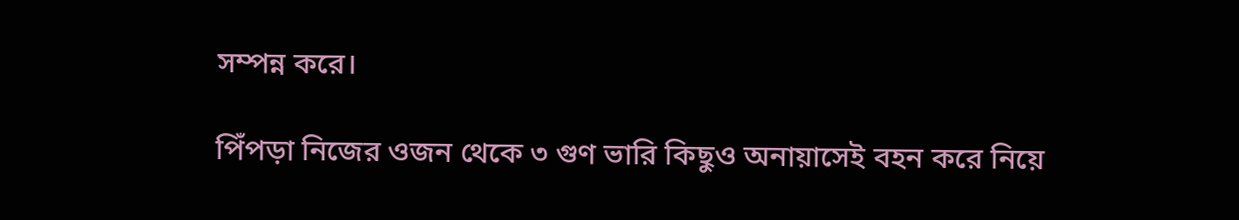সম্পন্ন করে।

পিঁপড়া নিজের ওজন থেকে ৩ গুণ ভারি কিছুও অনায়াসেই বহন করে নিয়ে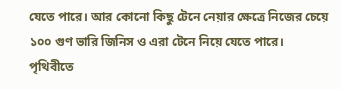যেতে পারে। আর কোনো কিছু টেনে নেয়ার ক্ষেত্রে নিজের চেয়ে ১০০ গুণ ভারি জিনিস ও এরা টেনে নিয়ে যেতে পারে।
পৃথিবীতে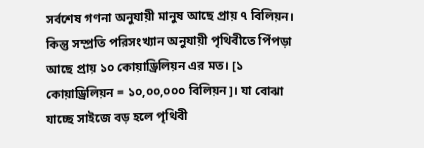সর্বশেষ গণনা অনুযায়ী মানুষ আছে প্রায় ৭ বিলিয়ন। কিন্তু সম্প্রতি পরিসংখ্যান অনুযায়ী পৃথিবীতে পিঁপড়া আছে প্রায় ১০ কোয়াড্রিলিয়ন এর মত। [১ কোয়াড্রিলিয়ন = ১০,০০,০০০ বিলিয়ন]। যা বোঝা যাচ্ছে সাইজে বড় হলে পৃথিবী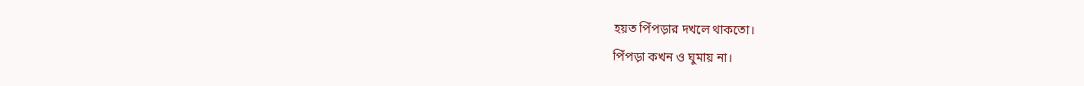হয়ত পিঁপড়ার দখলে থাকতো।
পিঁপড়া কখন ও ঘুমায় না।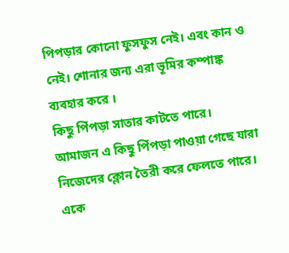পিপড়ার কোনো ফুসফুস নেই। এবং কান ও নেই। শোনার জন্য এরা ভূমির কম্পাঙ্ক ব্যবহার করে ।
কিছু পিঁপড়া সাতার কাটতে পারে।
আমাজন এ কিছু পিঁপড়া পাওয়া গেছে যারা নিজেদের ক্লোন তৈরী করে ফেলতে পারে। একে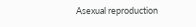Asexual reproduction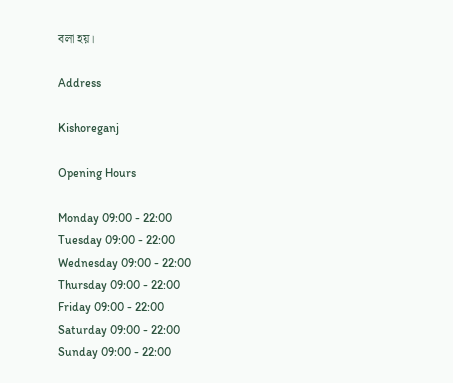বলা হয়।

Address

Kishoreganj

Opening Hours

Monday 09:00 - 22:00
Tuesday 09:00 - 22:00
Wednesday 09:00 - 22:00
Thursday 09:00 - 22:00
Friday 09:00 - 22:00
Saturday 09:00 - 22:00
Sunday 09:00 - 22:00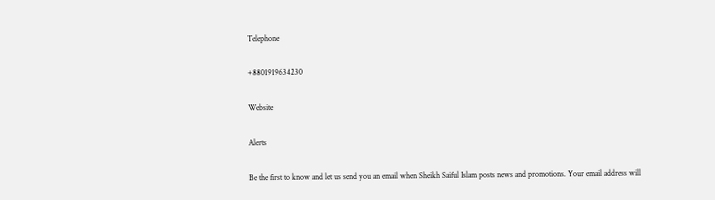Telephone

+8801919634230

Website

Alerts

Be the first to know and let us send you an email when Sheikh Saiful Islam posts news and promotions. Your email address will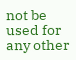not be used for any other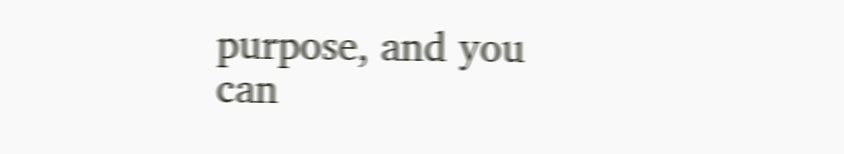purpose, and you can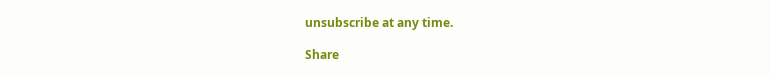unsubscribe at any time.

Share